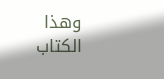وهذا الكتاب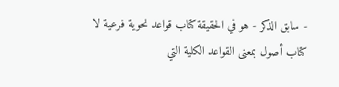- سابق الذكر - هو في الحقيقة كتاب قواعد نحوية فرعية لا كتاب أصول بمعنى القواعد الكلية التي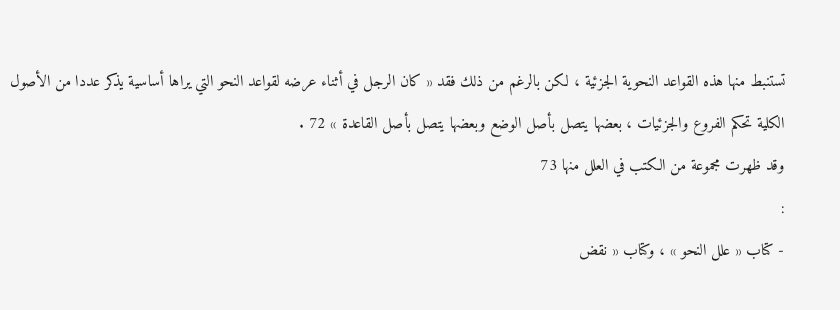تستنبط منها هذه القواعد النحوية الجزئية ، لكن بالرغم من ذلك فقد « كان الرجل في أثناء عرضه لقواعد النحو التي يراها أساسية يذكر عددا من الأصول الكلية تحكم الفروع والجزئيات ، بعضها يتصل بأصل الوضع وبعضها يتصل بأصل القاعدة » 72 .
وقد ظهرت مجموعة من الكتب في العلل منها 73
:
- كتاب « علل النحو » ، وكتاب « نقض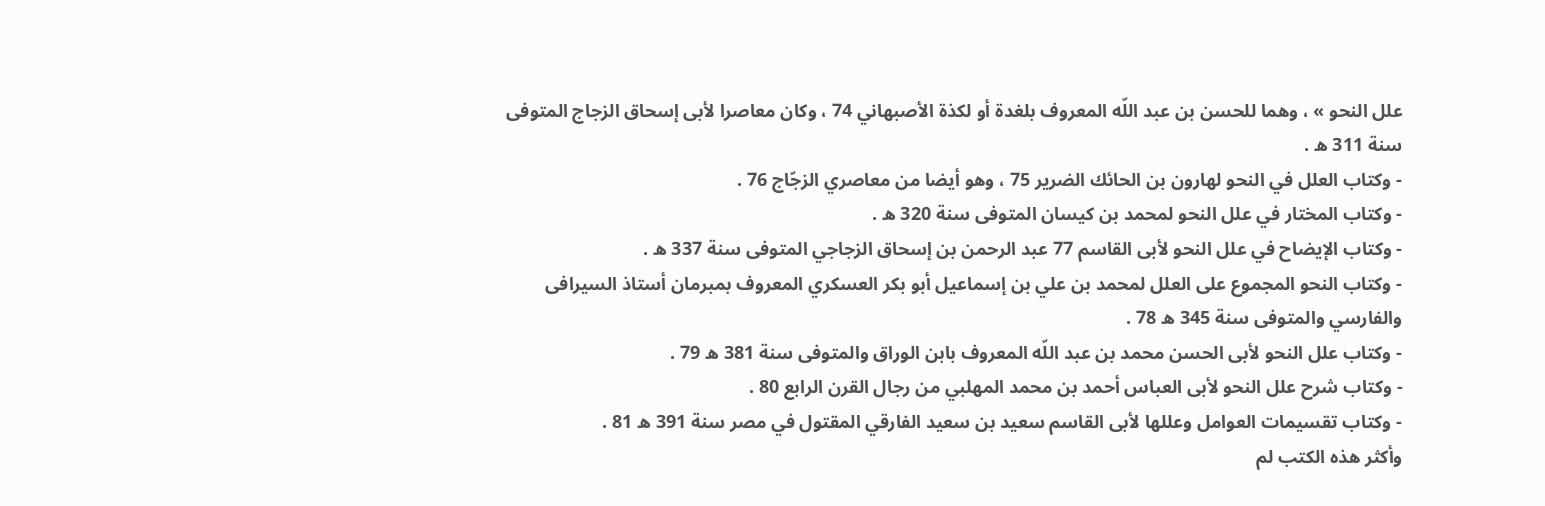علل النحو » ، وهما للحسن بن عبد اللّه المعروف بلغدة أو لكذة الأصبهاني 74 ، وكان معاصرا لأبى إسحاق الزجاج المتوفى سنة 311 ه .
- وكتاب العلل في النحو لهارون بن الحائك الضرير 75 ، وهو أيضا من معاصري الزجّاج 76 .
- وكتاب المختار في علل النحو لمحمد بن كيسان المتوفى سنة 320 ه .
- وكتاب الإيضاح في علل النحو لأبى القاسم 77 عبد الرحمن بن إسحاق الزجاجي المتوفى سنة 337 ه .
- وكتاب النحو المجموع على العلل لمحمد بن علي بن إسماعيل أبو بكر العسكري المعروف بمبرمان أستاذ السيرافى والفارسي والمتوفى سنة 345 ه 78 .
- وكتاب علل النحو لأبى الحسن محمد بن عبد اللّه المعروف بابن الوراق والمتوفى سنة 381 ه 79 .
- وكتاب شرح علل النحو لأبى العباس أحمد بن محمد المهلبي من رجال القرن الرابع 80 .
- وكتاب تقسيمات العوامل وعللها لأبى القاسم سعيد بن سعيد الفارقي المقتول في مصر سنة 391 ه 81 .
وأكثر هذه الكتب لم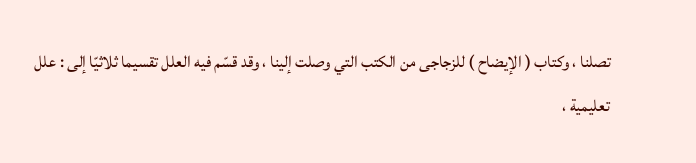تصلنا ، وكتاب ( الإيضاح ) للزجاجى من الكتب التي وصلت إلينا ، وقد قسّم فيه العلل تقسيما ثلاثيّا إلى : علل تعليمية ،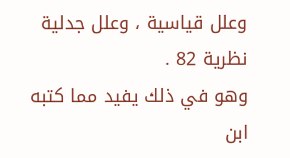وعلل قياسية ، وعلل جدلية نظرية 82 .
وهو في ذلك يفيد مما كتبه ابن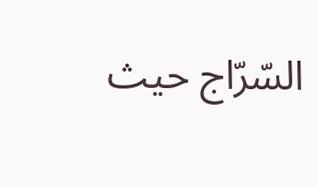السّرّاج حيث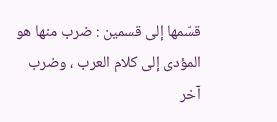قسّمها إلى قسمين : ضرب منها هو المؤدى إلى كلام العرب ، وضرب آخر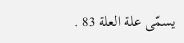يسمّى علة العلة 83 .